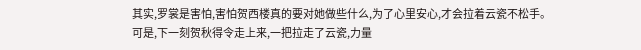其实,罗裳是害怕,害怕贺西楼真的要对她做些什么,为了心里安心,才会拉着云瓷不松手。
可是,下一刻贺秋得令走上来,一把拉走了云瓷,力量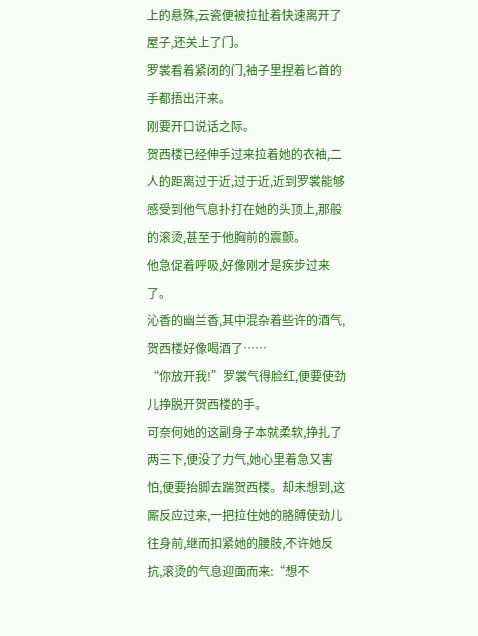上的悬殊,云瓷便被拉扯着快速离开了屋子,还关上了门。
罗裳看着紧闭的门,袖子里捏着匕首的手都捂出汗来。
刚要开口说话之际。
贺西楼已经伸手过来拉着她的衣袖,二人的距离过于近,过于近,近到罗裳能够感受到他气息扑打在她的头顶上,那般的滚烫,甚至于他胸前的震颤。
他急促着呼吸,好像刚才是疾步过来了。
沁香的幽兰香,其中混杂着些许的酒气,贺西楼好像喝酒了……
“你放开我!”罗裳气得脸红,便要使劲儿挣脱开贺西楼的手。
可奈何她的这副身子本就柔软,挣扎了两三下,便没了力气,她心里着急又害怕,便要抬脚去踹贺西楼。却未想到,这厮反应过来,一把拉住她的胳膊使劲儿往身前,继而扣紧她的腰肢,不许她反抗,滚烫的气息迎面而来:“想不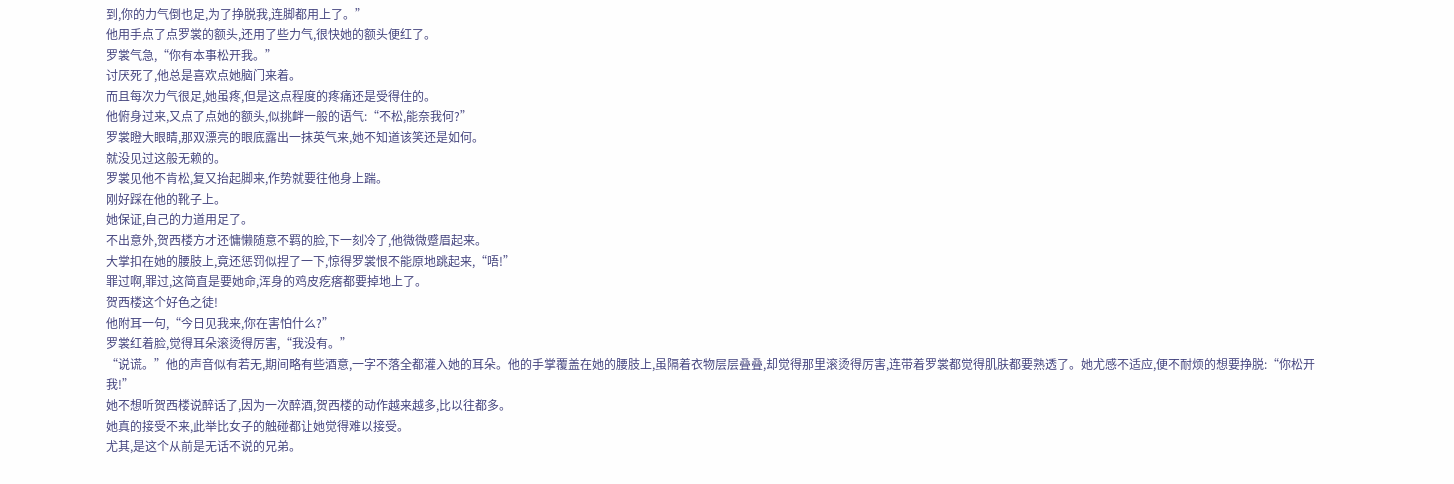到,你的力气倒也足,为了挣脱我,连脚都用上了。”
他用手点了点罗裳的额头,还用了些力气,很快她的额头便红了。
罗裳气急,“你有本事松开我。”
讨厌死了,他总是喜欢点她脑门来着。
而且每次力气很足,她虽疼,但是这点程度的疼痛还是受得住的。
他俯身过来,又点了点她的额头,似挑衅一般的语气:“不松,能奈我何?”
罗裳瞪大眼睛,那双漂亮的眼底露出一抹英气来,她不知道该笑还是如何。
就没见过这般无赖的。
罗裳见他不肯松,复又抬起脚来,作势就要往他身上踹。
刚好踩在他的靴子上。
她保证,自己的力道用足了。
不出意外,贺西楼方才还慵懒随意不羁的脸,下一刻冷了,他微微蹙眉起来。
大掌扣在她的腰肢上,竟还惩罚似捏了一下,惊得罗裳恨不能原地跳起来,“唔!”
罪过啊,罪过,这简直是要她命,浑身的鸡皮疙瘩都要掉地上了。
贺西楼这个好色之徒!
他附耳一句,“今日见我来,你在害怕什么?”
罗裳红着脸,觉得耳朵滚烫得厉害,“我没有。”
“说谎。”他的声音似有若无,期间略有些酒意,一字不落全都灌入她的耳朵。他的手掌覆盖在她的腰肢上,虽隔着衣物层层叠叠,却觉得那里滚烫得厉害,连带着罗裳都觉得肌肤都要熟透了。她尤感不适应,便不耐烦的想要挣脱:“你松开我!”
她不想听贺西楼说醉话了,因为一次醉酒,贺西楼的动作越来越多,比以往都多。
她真的接受不来,此举比女子的触碰都让她觉得难以接受。
尤其,是这个从前是无话不说的兄弟。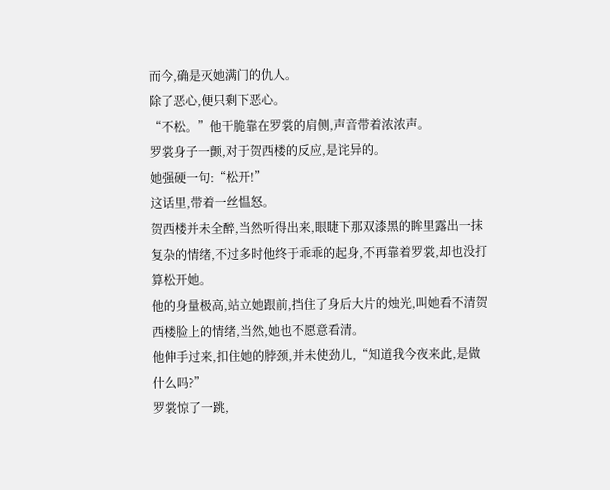而今,确是灭她满门的仇人。
除了恶心,便只剩下恶心。
“不松。”他干脆靠在罗裳的肩侧,声音带着浓浓声。
罗裳身子一颤,对于贺西楼的反应,是诧异的。
她强硬一句:“松开!”
这话里,带着一丝愠怒。
贺西楼并未全醉,当然听得出来,眼睫下那双漆黑的眸里露出一抹复杂的情绪,不过多时他终于乖乖的起身,不再靠着罗裳,却也没打算松开她。
他的身量极高,站立她跟前,挡住了身后大片的烛光,叫她看不清贺西楼脸上的情绪,当然,她也不愿意看清。
他伸手过来,扣住她的脖颈,并未使劲儿,“知道我今夜来此,是做什么吗?”
罗裳惊了一跳,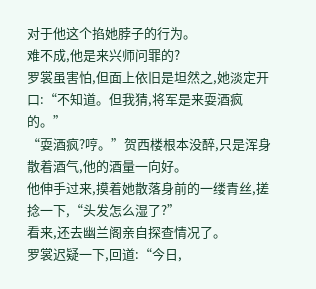对于他这个掐她脖子的行为。
难不成,他是来兴师问罪的?
罗裳虽害怕,但面上依旧是坦然之,她淡定开口:“不知道。但我猜,将军是来耍酒疯的。”
“耍酒疯?哼。”贺西楼根本没醉,只是浑身散着酒气,他的酒量一向好。
他伸手过来,摸着她散落身前的一缕青丝,搓捻一下,“头发怎么湿了?”
看来,还去幽兰阁亲自探查情况了。
罗裳迟疑一下,回道:“今日,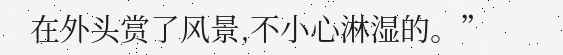在外头赏了风景,不小心淋湿的。”